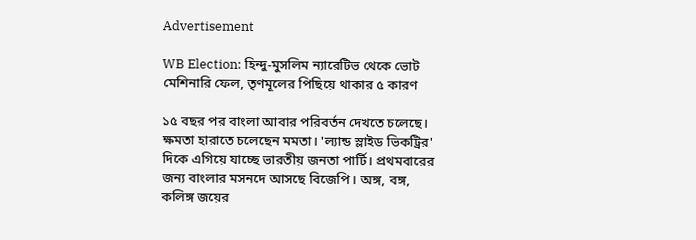Advertisement

WB Election: হিন্দু-মুসলিম ন্যারেটিভ থেকে ভোট মেশিনারি ফেল, তৃণমূলের পিছিয়ে থাকার ৫ কারণ

১৫ বছর পর বাংলা আবার পরিবর্তন দেখতে চলেছে। ক্ষমতা হারাতে চলেছেন মমতা। 'ল্যান্ড স্লাইড ভিকট্রির' দিকে এগিয়ে যাচ্ছে ভারতীয় জনতা পার্টি। প্রথমবারের জন্য বাংলার মসনদে আসছে বিজেপি। অঙ্গ, বঙ্গ, কলিঙ্গ জয়ের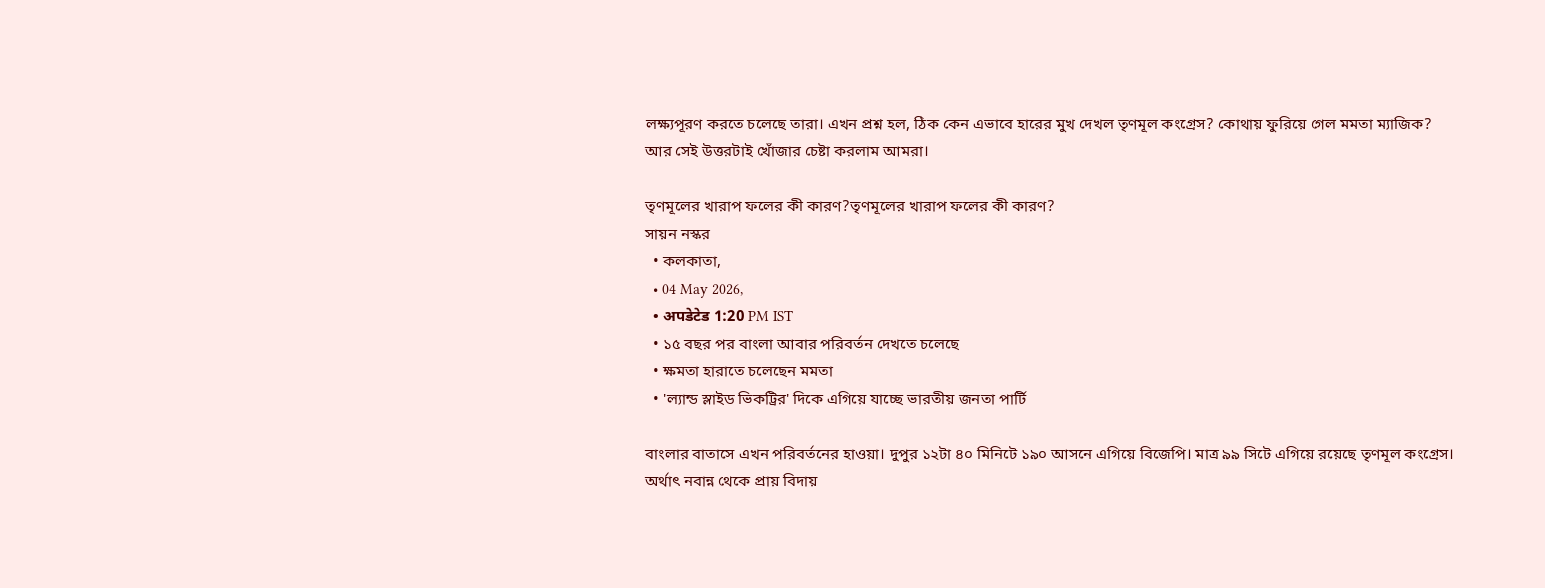লক্ষ্যপূরণ করতে চলেছে তারা। এখন প্রশ্ন হল, ঠিক কেন এভাবে হারের মুখ দেখল তৃণমূল কংগ্রেস? কোথায় ফুরিয়ে গেল মমতা ম্যাজিক? আর সেই উত্তরটাই খোঁজার চেষ্টা করলাম আমরা।

তৃণমূলের খারাপ ফলের কী কারণ?তৃণমূলের খারাপ ফলের কী কারণ?
সায়ন নস্কর
  • কলকাতা,
  • 04 May 2026,
  • अपडेटेड 1:20 PM IST
  • ১৫ বছর পর বাংলা আবার পরিবর্তন দেখতে চলেছে
  • ক্ষমতা হারাতে চলেছেন মমতা
  • 'ল্যান্ড স্লাইড ভিকট্রির' দিকে এগিয়ে যাচ্ছে ভারতীয় জনতা পার্টি

বাংলার বাতাসে এখন পরিবর্তনের হাওয়া। দুপুর ১২টা ৪০ মিনিটে ১৯০ আসনে এগিয়ে বিজেপি। মাত্র ৯৯ সিটে এগিয়ে রয়েছে তৃণমূল কংগ্রেস। অর্থাৎ নবান্ন থেকে প্রায় বিদায়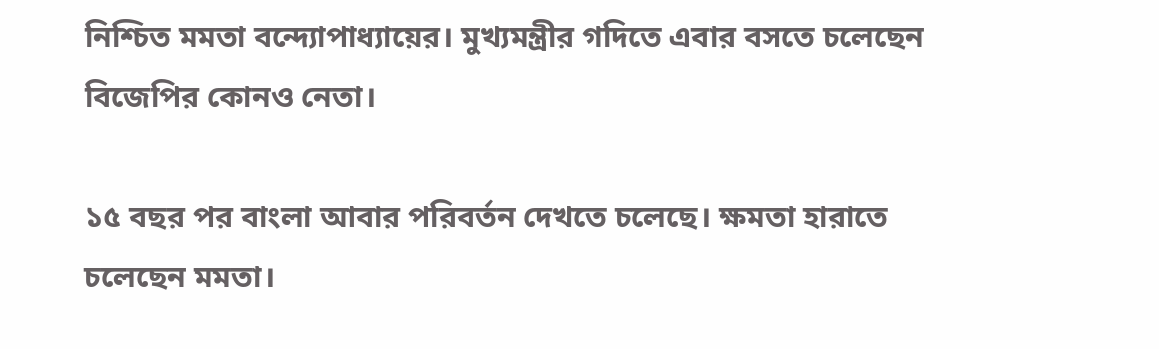নিশ্চিত মমতা বন্দ্যোপাধ্যায়ের। মুখ্যমন্ত্রীর গদিতে এবার বসতে চলেছেন বিজেপির কোনও নেতা।

১৫ বছর পর বাংলা আবার পরিবর্তন দেখতে চলেছে। ক্ষমতা হারাতে চলেছেন মমতা।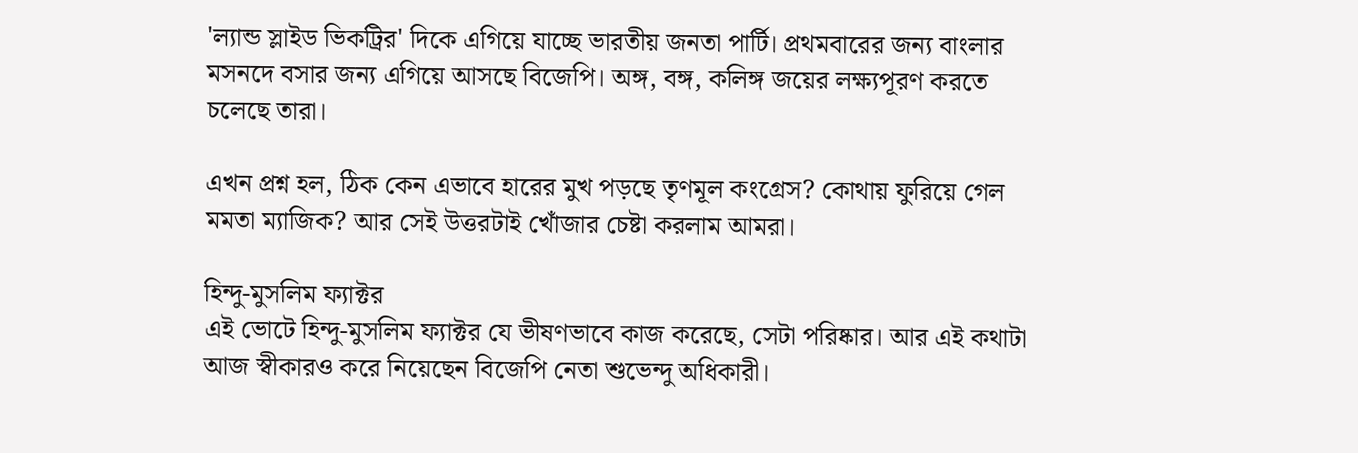'ল্যান্ড স্লাইড ভিকট্রির' দিকে এগিয়ে যাচ্ছে ভারতীয় জনতা পার্টি। প্রথমবারের জন্য বাংলার মসনদে বসার জন্য এগিয়ে আসছে বিজেপি। অঙ্গ, বঙ্গ, কলিঙ্গ জয়ের লক্ষ্যপূরণ করতে চলেছে তারা।

এখন প্রশ্ন হল, ঠিক কেন এভাবে হারের মুখ পড়ছে তৃণমূল কংগ্রেস? কোথায় ফুরিয়ে গেল মমতা ম্যাজিক? আর সেই উত্তরটাই খোঁজার চেষ্টা করলাম আমরা।

হিন্দু-মুসলিম ফ্যাক্টর
এই ভোটে হিন্দু-মুসলিম ফ্যাক্টর যে ভীষণভাবে কাজ করেছে, সেটা পরিষ্কার। আর এই কথাটা আজ স্বীকারও করে নিয়েছেন বিজেপি নেতা শুভেন্দু অধিকারী।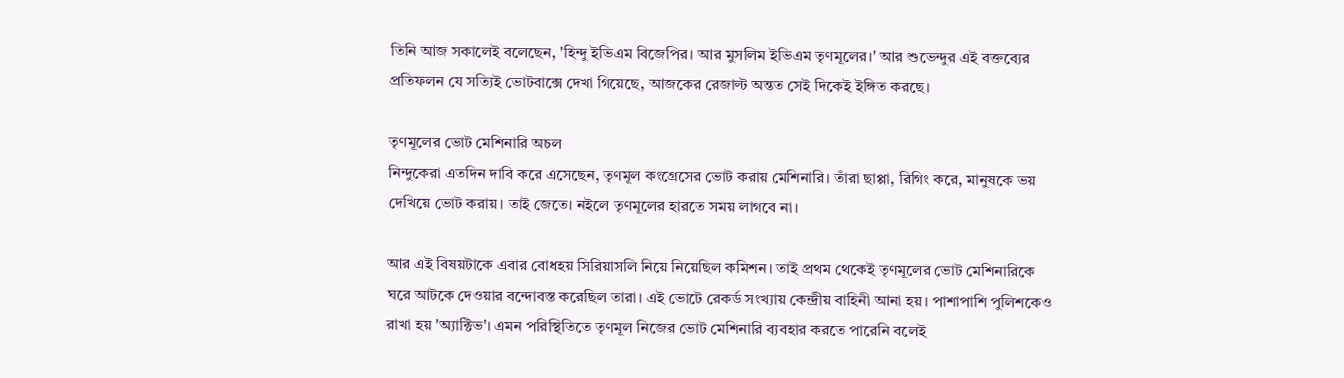তিনি আজ সকালেই বলেছেন, 'হিন্দু ইভিএম বিজেপির। আর মুসলিম ইভিএম তৃণমূলের।' আর শুভেন্দুর এই বক্তব্যের প্রতিফলন যে সত্যিই ভোটবাক্সে দেখা গিয়েছে, আজকের রেজাল্ট অন্তত সেই দিকেই ইঙ্গিত করছে।

তৃণমূলের ভোট মেশিনারি অচল
নিন্দুকেরা এতদিন দাবি করে এসেছেন, তৃণমূল কংগ্রেসের ভোট করায় মেশিনারি। তাঁরা ছাপ্পা, রিগিং করে, মানুষকে ভয় দেখিয়ে ভোট করায়। তাই জেতে। নইলে তৃণমূলের হারতে সময় লাগবে না।

আর এই বিষয়টাকে এবার বোধহয় সিরিয়াসলি নিয়ে নিয়েছিল কমিশন। তাই প্রথম থেকেই তৃণমূলের ভোট মেশিনারিকে ঘরে আটকে দেওয়ার বন্দোবস্ত করেছিল তারা। এই ভোটে রেকর্ড সংখ্যায় কেন্দ্রীয় বাহিনী আনা হয়। পাশাপাশি পুলিশকেও রাখা হয় 'অ্যাক্টিভ'। এমন পরিস্থিতিতে তৃণমূল নিজের ভোট মেশিনারি ব্যবহার করতে পারেনি বলেই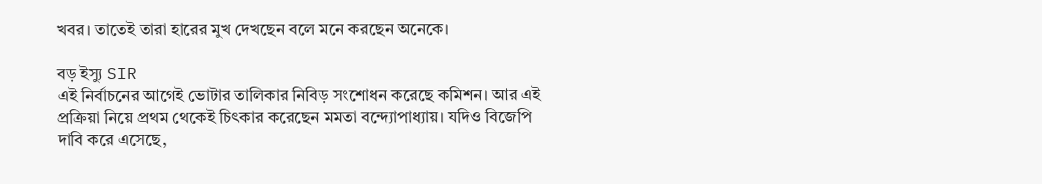খবর। তাতেই তারা হারের মুখ দেখছেন বলে মনে করছেন অনেকে।

বড় ইস্যু SIR
এই নির্বাচনের আগেই ভোটার তালিকার নিবিড় সংশোধন করেছে কমিশন। আর এই প্রক্রিয়া নিয়ে প্রথম থেকেই চিৎকার করেছেন মমতা বন্দ্যোপাধ্যায়। যদিও বিজেপি দাবি করে এসেছে,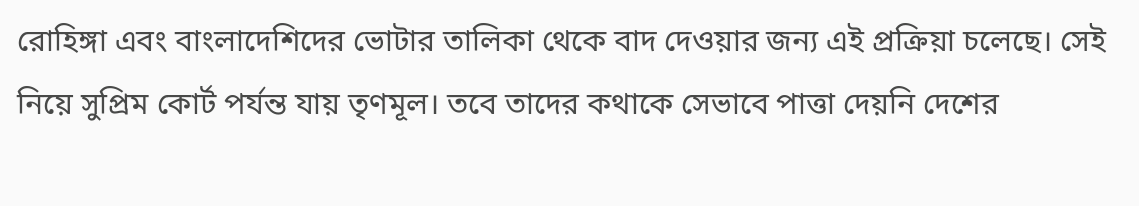রোহিঙ্গা এবং বাংলাদেশিদের ভোটার তালিকা থেকে বাদ দেওয়ার জন্য এই প্রক্রিয়া চলেছে। সেই নিয়ে সুপ্রিম কোর্ট পর্যন্ত যায় তৃণমূল। তবে তাদের কথাকে সেভাবে পাত্তা দেয়নি দেশের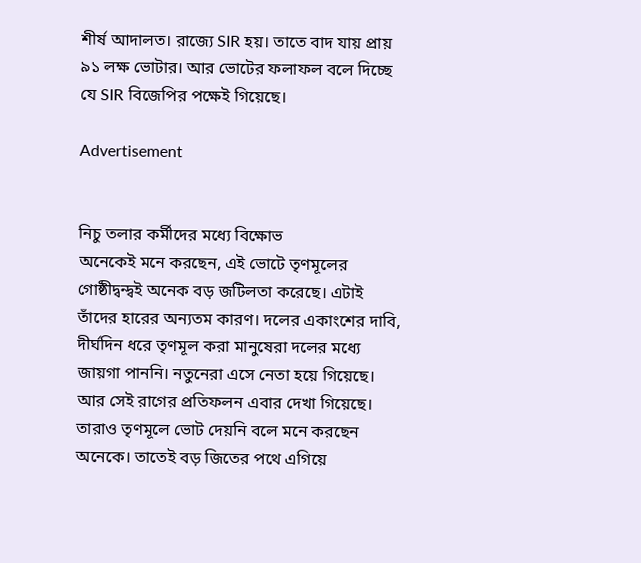শীর্ষ আদালত। রাজ্যে SIR হয়। তাতে বাদ যায় প্রায় ৯১ লক্ষ ভোটার। আর ভোটের ফলাফল বলে দিচ্ছে যে SIR বিজেপির পক্ষেই গিয়েছে।

Advertisement


নিচু তলার কর্মীদের মধ্যে বিক্ষোভ
অনেকেই মনে করছেন, এই ভোটে তৃণমূলের গোষ্ঠীদ্বন্দ্বই অনেক বড় জটিলতা করেছে। এটাই তাঁদের হারের অন্যতম কারণ। দলের একাংশের দাবি, দীর্ঘদিন ধরে তৃণমূল করা মানুষেরা দলের মধ্যে জায়গা পাননি। নতুনেরা এসে নেতা হয়ে গিয়েছে। আর সেই রাগের প্রতিফলন এবার দেখা গিয়েছে। তারাও তৃণমূলে ভোট দেয়নি বলে মনে করছেন অনেকে। তাতেই বড় জিতের পথে এগিয়ে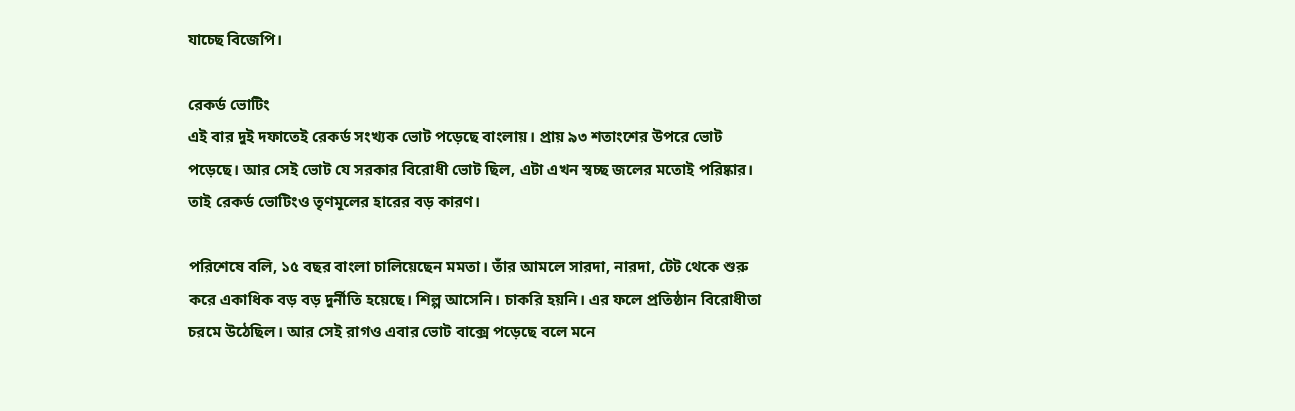যাচ্ছে বিজেপি।

রেকর্ড ভোটিং
এই বার দুই দফাতেই রেকর্ড সংখ্যক ভোট পড়েছে বাংলায়। প্রায় ৯৩ শতাংশের উপরে ভোট পড়েছে। আর সেই ভোট যে সরকার বিরোধী ভোট ছিল, এটা এখন স্বচ্ছ জলের মতোই পরিষ্কার। তাই রেকর্ড ভোটিংও তৃণমূলের হারের বড় কারণ।

পরিশেষে বলি, ১৫ বছর বাংলা চালিয়েছেন মমতা। তাঁর আমলে সারদা, নারদা, টেট থেকে শুরু করে একাধিক বড় বড় দুর্নীতি হয়েছে। শিল্প আসেনি। চাকরি হয়নি। এর ফলে প্রতিষ্ঠান বিরোধীতা চরমে উঠেছিল। আর সেই রাগও এবার ভোট বাক্সে পড়েছে বলে মনে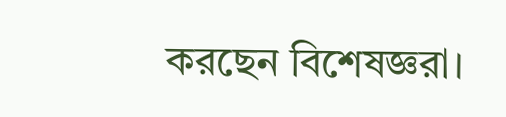করছেন বিশেষজ্ঞরা।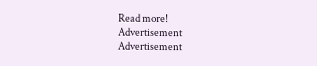Read more!
Advertisement
Advertisement